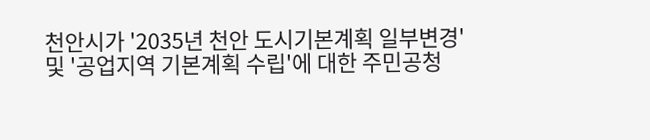천안시가 '2035년 천안 도시기본계획 일부변경' 및 '공업지역 기본계획 수립'에 대한 주민공청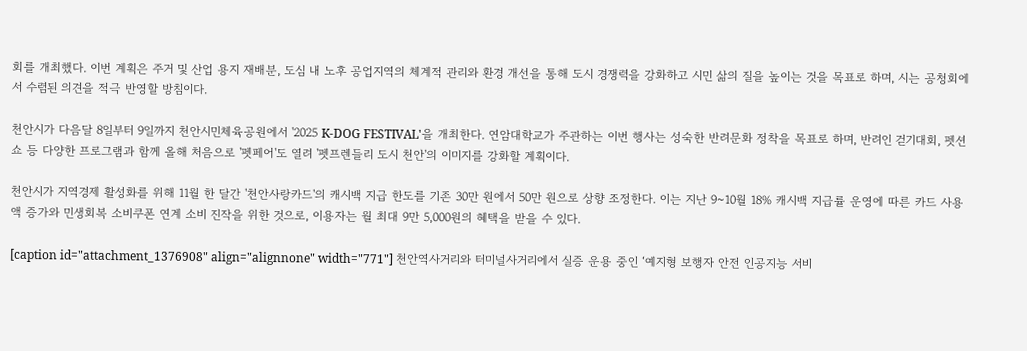회를 개최했다. 이번 계획은 주거 및 산업 용지 재배분, 도심 내 노후 공업지역의 체계적 관리와 환경 개선을 통해 도시 경쟁력을 강화하고 시민 삶의 질을 높이는 것을 목표로 하며, 시는 공청회에서 수렴된 의견을 적극 반영할 방침이다.

천안시가 다음달 8일부터 9일까지 천안시민체육공원에서 '2025 K-DOG FESTIVAL'을 개최한다. 연암대학교가 주관하는 이번 행사는 성숙한 반려문화 정착을 목표로 하며, 반려인 걷기대회, 펫션쇼 등 다양한 프로그램과 함께 올해 처음으로 '펫페어'도 열려 '펫프렌들리 도시 천안'의 이미지를 강화할 계획이다.

천안시가 지역경제 활성화를 위해 11월 한 달간 '천안사랑카드'의 캐시백 지급 한도를 기존 30만 원에서 50만 원으로 상향 조정한다. 이는 지난 9~10월 18% 캐시백 지급률 운영에 따른 카드 사용액 증가와 민생회복 소비쿠폰 연계 소비 진작을 위한 것으로, 이용자는 월 최대 9만 5,000원의 혜택을 받을 수 있다.

[caption id="attachment_1376908" align="alignnone" width="771"] 천안역사거리와 터미널사거리에서 실증 운용 중인 ‘예지형 보행자 안전 인공지능 서비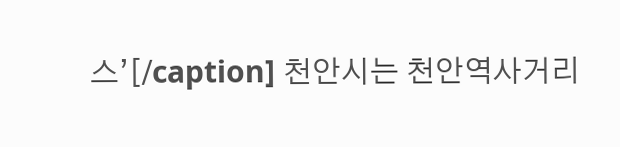스’[/caption] 천안시는 천안역사거리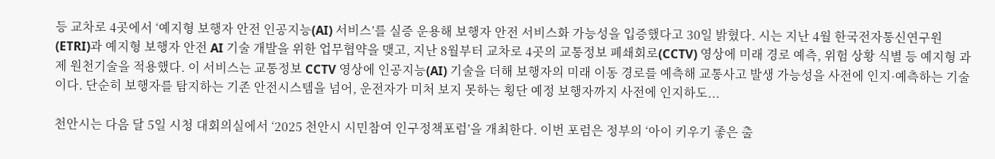등 교차로 4곳에서 ‘예지형 보행자 안전 인공지능(AI) 서비스’를 실증 운용해 보행자 안전 서비스화 가능성을 입증했다고 30일 밝혔다. 시는 지난 4월 한국전자통신연구원(ETRI)과 예지형 보행자 안전 AI 기술 개발을 위한 업무협약을 맺고, 지난 8월부터 교차로 4곳의 교통정보 폐쇄회로(CCTV) 영상에 미래 경로 예측, 위험 상황 식별 등 예지형 과제 원천기술을 적용했다. 이 서비스는 교통정보 CCTV 영상에 인공지능(AI) 기술을 더해 보행자의 미래 이동 경로를 예측해 교통사고 발생 가능성을 사전에 인지·예측하는 기술이다. 단순히 보행자를 탐지하는 기존 안전시스템을 넘어, 운전자가 미처 보지 못하는 횡단 예정 보행자까지 사전에 인지하도...

천안시는 다음 달 5일 시청 대회의실에서 ‘2025 천안시 시민참여 인구정책포럼’을 개최한다. 이번 포럼은 정부의 ‘아이 키우기 좋은 출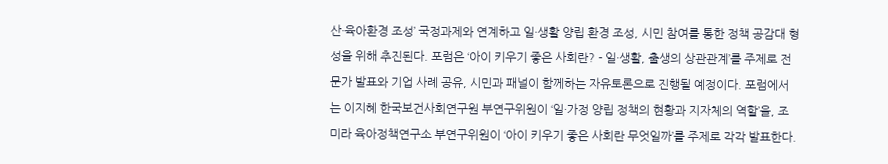산·육아환경 조성’ 국정과제와 연계하고 일·생활 양립 환경 조성, 시민 참여를 통한 정책 공감대 형성을 위해 추진된다. 포럼은 ‘아이 키우기 좋은 사회란? - 일·생활, 출생의 상관관계’를 주제로 전문가 발표와 기업 사례 공유, 시민과 패널이 함께하는 자유토론으로 진행될 예정이다. 포럼에서는 이지혜 한국보건사회연구원 부연구위원이 ‘일·가정 양립 정책의 현황과 지자체의 역할’을, 조미라 육아정책연구소 부연구위원이 ‘아이 키우기 좋은 사회란 무엇일까’를 주제로 각각 발표한다.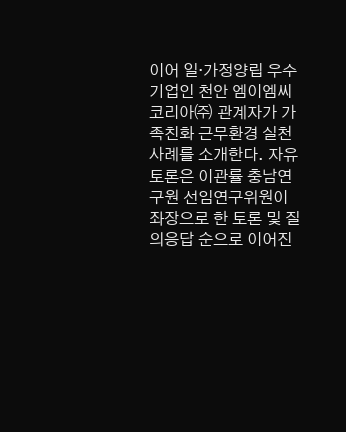이어 일·가정양립 우수기업인 천안 엠이엠씨코리아㈜ 관계자가 가족친화 근무환경 실천 사례를 소개한다. 자유토론은 이관률 충남연구원 선임연구위원이 좌장으로 한 토론 및 질의응답 순으로 이어진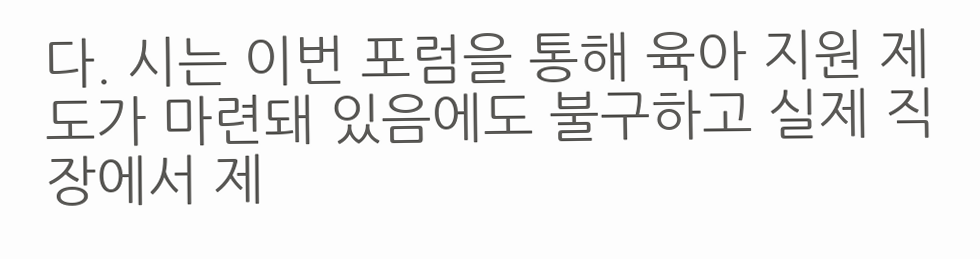다. 시는 이번 포럼을 통해 육아 지원 제도가 마련돼 있음에도 불구하고 실제 직장에서 제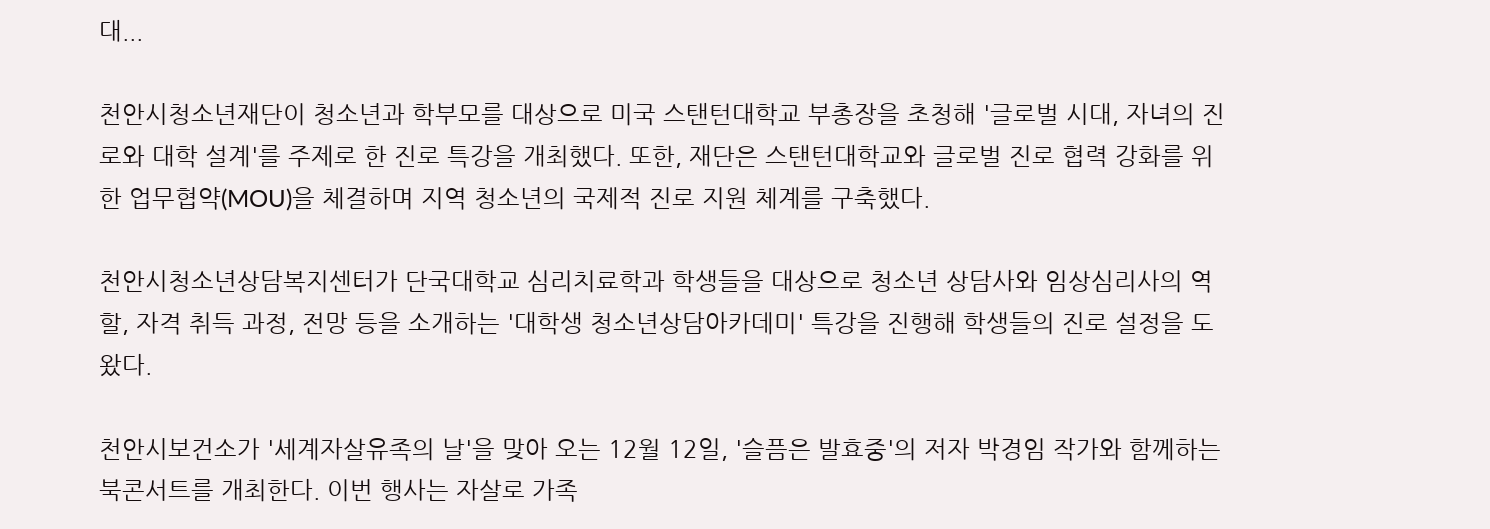대...

천안시청소년재단이 청소년과 학부모를 대상으로 미국 스탠턴대학교 부총장을 초청해 '글로벌 시대, 자녀의 진로와 대학 설계'를 주제로 한 진로 특강을 개최했다. 또한, 재단은 스탠턴대학교와 글로벌 진로 협력 강화를 위한 업무협약(MOU)을 체결하며 지역 청소년의 국제적 진로 지원 체계를 구축했다.

천안시청소년상담복지센터가 단국대학교 심리치료학과 학생들을 대상으로 청소년 상담사와 임상심리사의 역할, 자격 취득 과정, 전망 등을 소개하는 '대학생 청소년상담아카데미' 특강을 진행해 학생들의 진로 설정을 도왔다.

천안시보건소가 '세계자살유족의 날'을 맞아 오는 12월 12일, '슬픔은 발효중'의 저자 박경임 작가와 함께하는 북콘서트를 개최한다. 이번 행사는 자살로 가족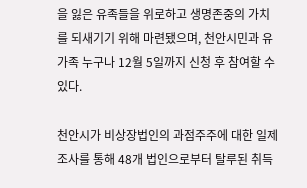을 잃은 유족들을 위로하고 생명존중의 가치를 되새기기 위해 마련됐으며, 천안시민과 유가족 누구나 12월 5일까지 신청 후 참여할 수 있다.

천안시가 비상장법인의 과점주주에 대한 일제조사를 통해 48개 법인으로부터 탈루된 취득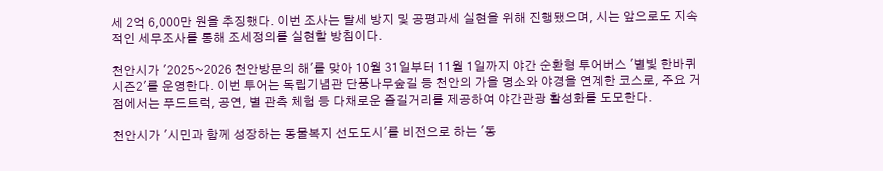세 2억 6,000만 원을 추징했다. 이번 조사는 탈세 방지 및 공평과세 실현을 위해 진행됐으며, 시는 앞으로도 지속적인 세무조사를 통해 조세정의를 실현할 방침이다.

천안시가 '2025~2026 천안방문의 해'를 맞아 10월 31일부터 11월 1일까지 야간 순환형 투어버스 '별빛 한바퀴 시즌2'를 운영한다. 이번 투어는 독립기념관 단풍나무숲길 등 천안의 가을 명소와 야경을 연계한 코스로, 주요 거점에서는 푸드트럭, 공연, 별 관측 체험 등 다채로운 즐길거리를 제공하여 야간관광 활성화를 도모한다.

천안시가 '시민과 함께 성장하는 동물복지 선도도시'를 비전으로 하는 '동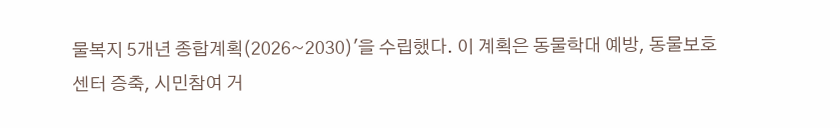물복지 5개년 종합계획(2026~2030)'을 수립했다. 이 계획은 동물학대 예방, 동물보호센터 증축, 시민참여 거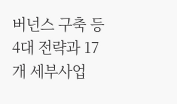버넌스 구축 등 4대 전략과 17개 세부사업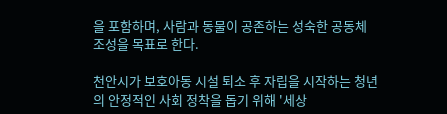을 포함하며, 사람과 동물이 공존하는 성숙한 공동체 조성을 목표로 한다.

천안시가 보호아동 시설 퇴소 후 자립을 시작하는 청년의 안정적인 사회 정착을 돕기 위해 '세상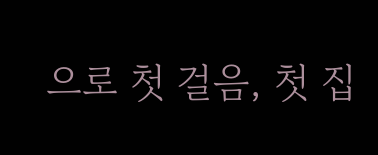으로 첫 걸음, 첫 집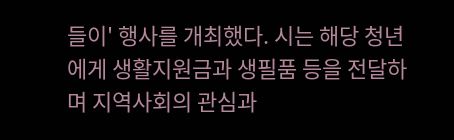들이' 행사를 개최했다. 시는 해당 청년에게 생활지원금과 생필품 등을 전달하며 지역사회의 관심과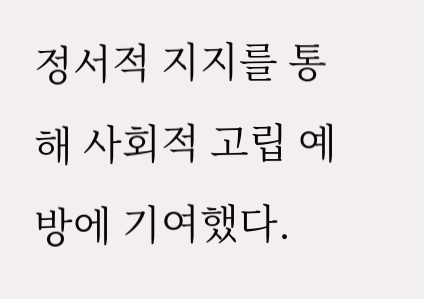정서적 지지를 통해 사회적 고립 예방에 기여했다.